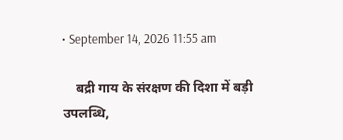• September 14, 2026 11:55 am

    बद्री गाय के संरक्षण की दिशा में बड़ी उपलब्धि,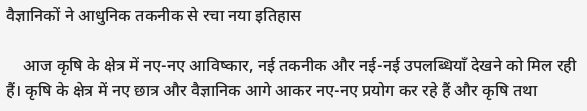वैज्ञानिकों ने आधुनिक तकनीक से रचा नया इतिहास

    आज कृषि के क्षेत्र में नए-नए आविष्कार, नई तकनीक और नई-नई उपलब्धियाँ देखने को मिल रही हैं। कृषि के क्षेत्र में नए छात्र और वैज्ञानिक आगे आकर नए-नए प्रयोग कर रहे हैं और कृषि तथा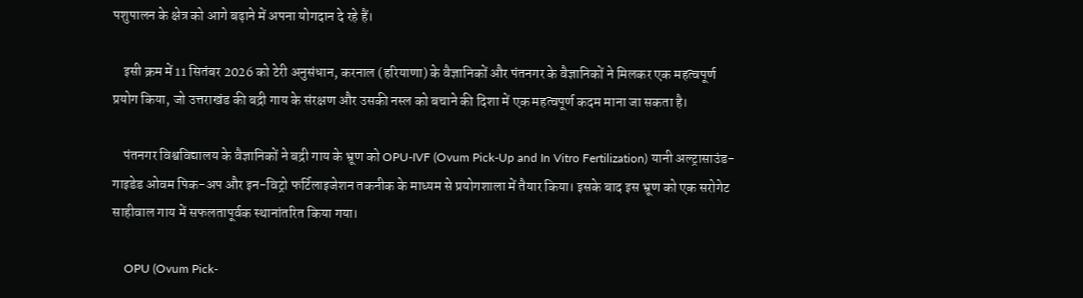पशुपालन के क्षेत्र को आगे बढ़ाने में अपना योगदान दे रहे हैं।

    इसी क्रम में 11 सितंबर 2026 को टेरी अनुसंधान, करनाल (हरियाणा) के वैज्ञानिकों और पंतनगर के वैज्ञानिकों ने मिलकर एक महत्वपूर्ण प्रयोग किया, जो उत्तराखंड की बद्री गाय के संरक्षण और उसकी नस्ल को बचाने की दिशा में एक महत्वपूर्ण कदम माना जा सकता है।

    पंतनगर विश्वविद्यालय के वैज्ञानिकों ने बद्री गाय के भ्रूण को OPU-IVF (Ovum Pick-Up and In Vitro Fertilization) यानी अल्ट्रासाउंड-गाइडेड ओवम पिक-अप और इन-विट्रो फर्टिलाइजेशन तकनीक के माध्यम से प्रयोगशाला में तैयार किया। इसके बाद इस भ्रूण को एक सरोगेट साहीवाल गाय में सफलतापूर्वक स्थानांतरित किया गया।

    OPU (Ovum Pick-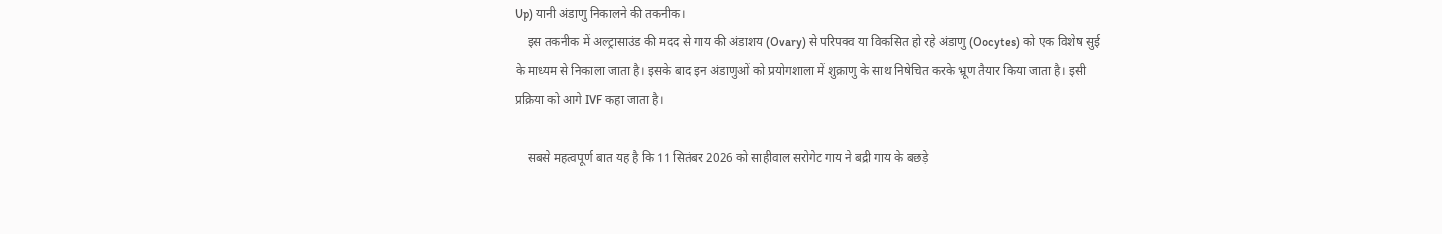Up) यानी अंडाणु निकालने की तकनीक।
    इस तकनीक में अल्ट्रासाउंड की मदद से गाय की अंडाशय (Ovary) से परिपक्व या विकसित हो रहे अंडाणु (Oocytes) को एक विशेष सुई के माध्यम से निकाला जाता है। इसके बाद इन अंडाणुओं को प्रयोगशाला में शुक्राणु के साथ निषेचित करके भ्रूण तैयार किया जाता है। इसी प्रक्रिया को आगे IVF कहा जाता है।

    सबसे महत्वपूर्ण बात यह है कि 11 सितंबर 2026 को साहीवाल सरोगेट गाय ने बद्री गाय के बछड़े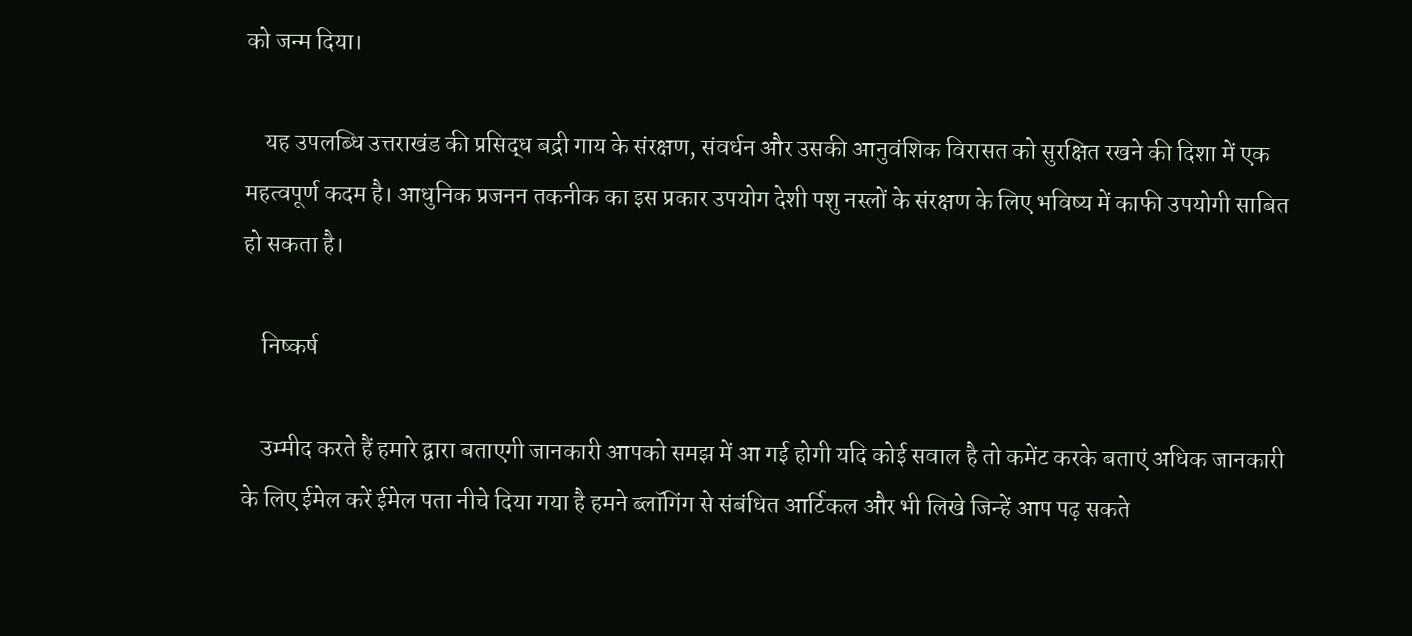को जन्म दिया।

    यह उपलब्धि उत्तराखंड की प्रसिद्ध बद्री गाय के संरक्षण, संवर्धन और उसकी आनुवंशिक विरासत को सुरक्षित रखने की दिशा में एक महत्वपूर्ण कदम है। आधुनिक प्रजनन तकनीक का इस प्रकार उपयोग देशी पशु नस्लों के संरक्षण के लिए भविष्य में काफी उपयोगी साबित हो सकता है।

    निष्कर्ष

    उम्मीद करते हैं हमारे द्वारा बताएगी जानकारी आपको समझ में आ गई होगी यदि कोई सवाल है तो कमेंट करके बताएं अधिक जानकारी के लिए ईमेल करें ईमेल पता नीचे दिया गया है हमने ब्लॉगिंग से संबंधित आर्टिकल और भी लिखे जिन्हें आप पढ़ सकते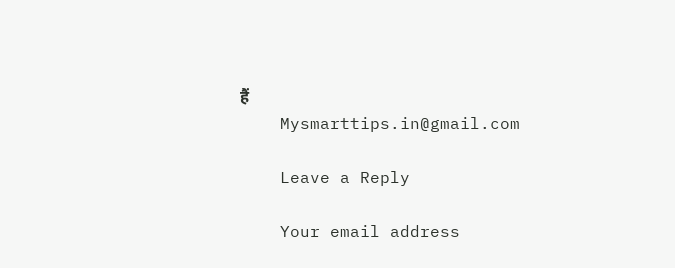हैं
    Mysmarttips.in@gmail.com

    Leave a Reply

    Your email address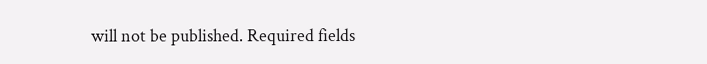will not be published. Required fields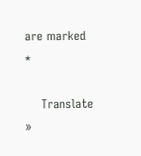are marked *

    Translate »